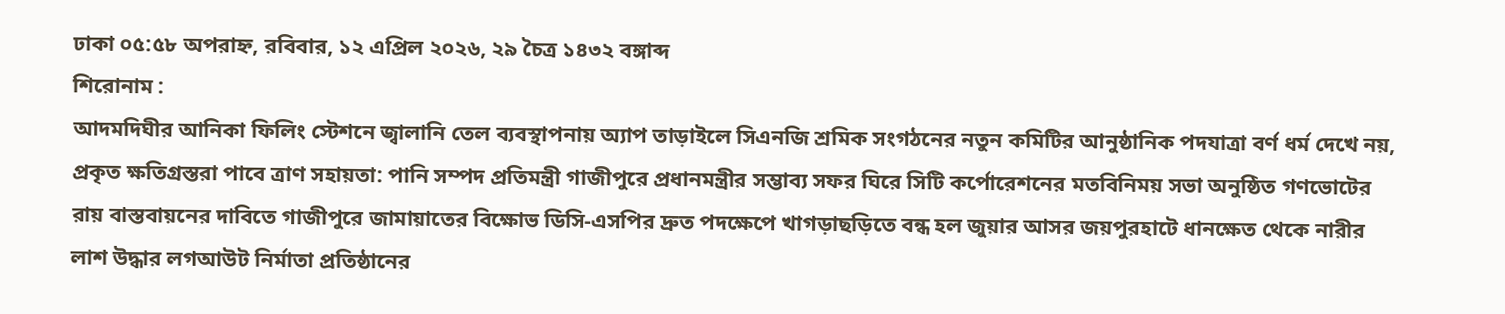ঢাকা ০৫:৫৮ অপরাহ্ন, রবিবার, ১২ এপ্রিল ২০২৬, ২৯ চৈত্র ১৪৩২ বঙ্গাব্দ
শিরোনাম :
আদমদিঘীর আনিকা ফিলিং স্টেশনে জ্বালানি তেল ব্যবস্থাপনায় অ্যাপ তাড়াইলে সিএনজি শ্রমিক সংগঠনের নতুন কমিটির আনুষ্ঠানিক পদযাত্রা বর্ণ ধর্ম দেখে নয়, প্রকৃত ক্ষতিগ্রস্তরা পাবে ত্রাণ সহায়তা: পানি সম্পদ প্রতিমন্ত্রী গাজীপুরে প্রধানমন্ত্রীর সম্ভাব্য সফর ঘিরে সিটি কর্পোরেশনের মতবিনিময় সভা অনুষ্ঠিত গণভোটের রায় বাস্তবায়নের দাবিতে গাজীপুরে জামায়াতের বিক্ষোভ ডিসি-এসপির দ্রুত পদক্ষেপে খাগড়াছড়িতে বন্ধ হল জুয়ার আসর জয়পুরহাটে ধানক্ষেত থেকে নারীর লাশ উদ্ধার লগআউট নির্মাতা প্রতিষ্ঠানের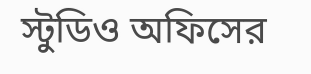স্টুডিও অফিসের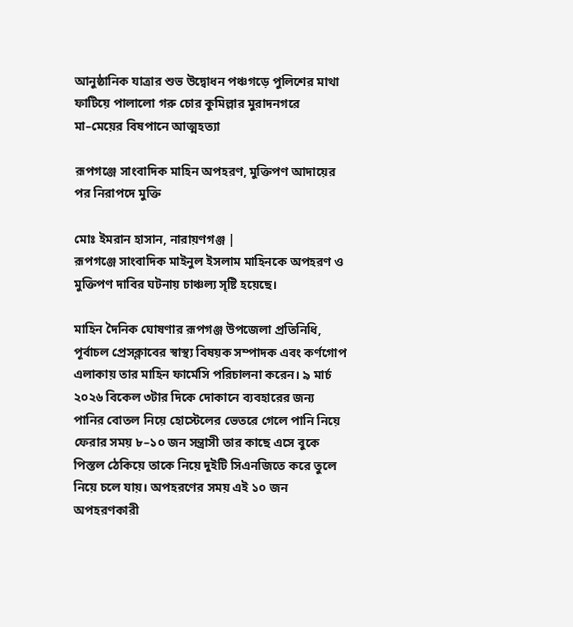আনুষ্ঠানিক যাত্রার শুভ উদ্বোধন পঞ্চগড়ে পুলিশের মাথা ফাটিয়ে পালালো গরু চোর কুমিল্লার মুরাদনগরে মা–মেয়ের বিষপানে আত্মহত্যা

রূপগঞ্জে সাংবাদিক মাহিন অপহরণ, মুক্তিপণ আদায়ের পর নিরাপদে মুক্তি

মোঃ ইমরান হাসান, নারায়ণগঞ্জ |
রূপগঞ্জে সাংবাদিক মাইনুল ইসলাম মাহিনকে অপহরণ ও মুক্তিপণ দাবির ঘটনায় চাঞ্চল্য সৃষ্টি হয়েছে।

মাহিন দৈনিক ঘোষণার রূপগঞ্জ উপজেলা প্রতিনিধি, পূর্বাচল প্রেসক্লাবের স্বাস্থ্য বিষয়ক সম্পাদক এবং কর্ণগোপ এলাকায় তার মাহিন ফার্মেসি পরিচালনা করেন। ৯ মার্চ ২০২৬ বিকেল ৩টার দিকে দোকানে ব্যবহারের জন্য পানির বোতল নিয়ে হোস্টেলের ভেতরে গেলে পানি নিয়ে ফেরার সময় ৮–১০ জন সন্ত্রাসী তার কাছে এসে বুকে পিস্তল ঠেকিয়ে তাকে নিয়ে দুইটি সিএনজিতে করে তুলে নিয়ে চলে যায়। অপহরণের সময় এই ১০ জন অপহরণকারী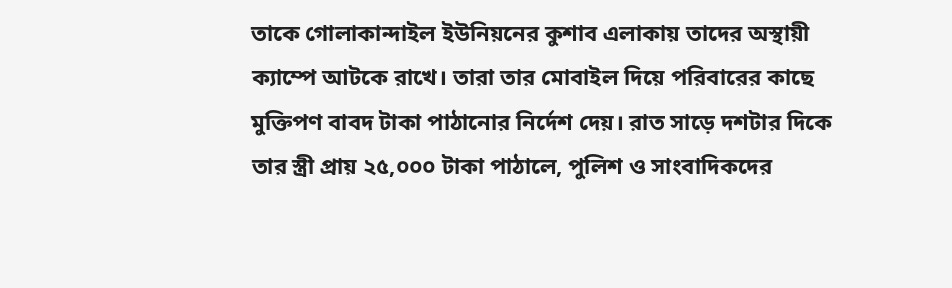তাকে গোলাকান্দাইল ইউনিয়নের কুশাব এলাকায় তাদের অস্থায়ী ক্যাম্পে আটকে রাখে। তারা তার মোবাইল দিয়ে পরিবারের কাছে মুক্তিপণ বাবদ টাকা পাঠানোর নির্দেশ দেয়। রাত সাড়ে দশটার দিকে তার স্ত্রী প্রায় ২৫,০০০ টাকা পাঠালে, পুলিশ ও সাংবাদিকদের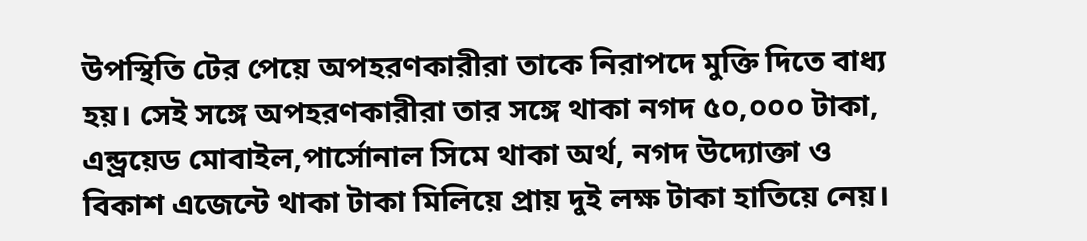উপস্থিতি টের পেয়ে অপহরণকারীরা তাকে নিরাপদে মুক্তি দিতে বাধ্য হয়। সেই সঙ্গে অপহরণকারীরা তার সঙ্গে থাকা নগদ ৫০,০০০ টাকা, এন্ড্রয়েড মোবাইল,পার্সোনাল সিমে থাকা অর্থ, নগদ উদ্যোক্তা ও বিকাশ এজেন্টে থাকা টাকা মিলিয়ে প্রায় দুই লক্ষ টাকা হাতিয়ে নেয়।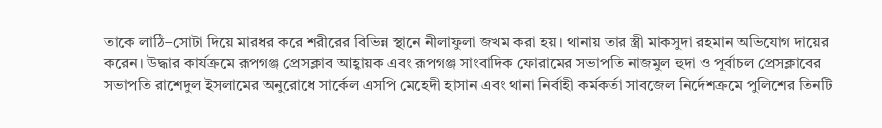তাকে লাঠি–সোটা দিয়ে মারধর করে শরীরের বিভিন্ন স্থানে নীলাফুলা জখম করা হয়। থানায় তার স্ত্রী মাকসুদা রহমান অভিযোগ দায়ের করেন। উদ্ধার কার্যক্রমে রূপগঞ্জ প্রেসক্লাব আহ্বায়ক এবং রূপগঞ্জ সাংবাদিক ফোরামের সভাপতি নাজমুল হুদা ও পূর্বাচল প্রেসক্লাবের সভাপতি রাশেদুল ইসলামের অনুরোধে সার্কেল এসপি মেহেদী হাসান এবং থানা নির্বাহী কর্মকর্তা সাবজেল নির্দেশক্রমে পুলিশের তিনটি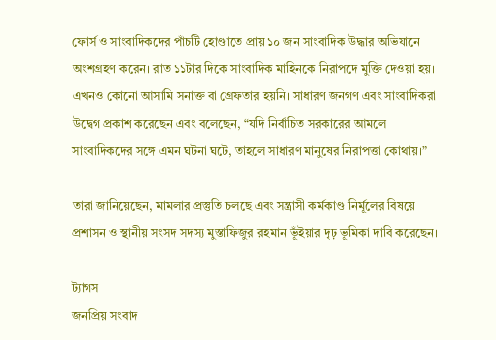ফোর্স ও সাংবাদিকদের পাঁচটি হোণ্ডাতে প্রায় ১০ জন সাংবাদিক উদ্ধার অভিযানে অংশগ্রহণ করেন। রাত ১১টার দিকে সাংবাদিক মাহিনকে নিরাপদে মুক্তি দেওয়া হয়। এখনও কোনো আসামি সনাক্ত বা গ্রেফতার হয়নি। সাধারণ জনগণ এবং সাংবাদিকরা উদ্বেগ প্রকাশ করেছেন এবং বলেছেন, “যদি নির্বাচিত সরকারের আমলে সাংবাদিকদের সঙ্গে এমন ঘটনা ঘটে, তাহলে সাধারণ মানুষের নিরাপত্তা কোথায়।”

তারা জানিয়েছেন, মামলার প্রস্তুতি চলছে এবং সন্ত্রাসী কর্মকাণ্ড নির্মূলের বিষয়ে প্রশাসন ও স্থানীয় সংসদ সদস্য মুস্তাফিজুর রহমান ভূঁইয়ার দৃঢ় ভূমিকা দাবি করেছেন।

ট্যাগস
জনপ্রিয় সংবাদ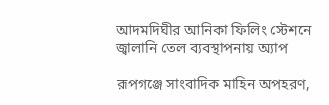আদমদিঘীর আনিকা ফিলিং স্টেশনে জ্বালানি তেল ব্যবস্থাপনায় অ্যাপ

রূপগঞ্জে সাংবাদিক মাহিন অপহরণ,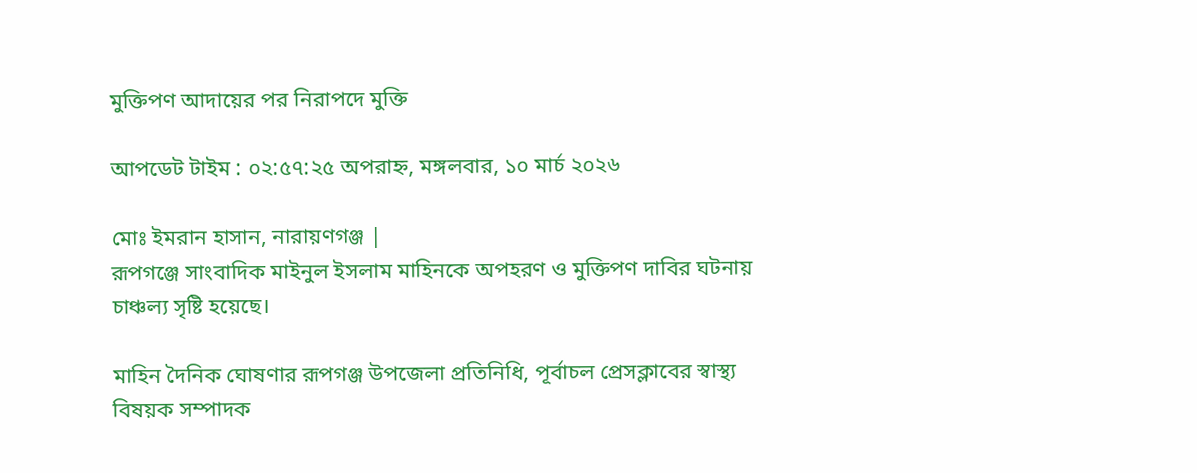মুক্তিপণ আদায়ের পর নিরাপদে মুক্তি

আপডেট টাইম : ০২:৫৭:২৫ অপরাহ্ন, মঙ্গলবার, ১০ মার্চ ২০২৬

মোঃ ইমরান হাসান, নারায়ণগঞ্জ |
রূপগঞ্জে সাংবাদিক মাইনুল ইসলাম মাহিনকে অপহরণ ও মুক্তিপণ দাবির ঘটনায় চাঞ্চল্য সৃষ্টি হয়েছে।

মাহিন দৈনিক ঘোষণার রূপগঞ্জ উপজেলা প্রতিনিধি, পূর্বাচল প্রেসক্লাবের স্বাস্থ্য বিষয়ক সম্পাদক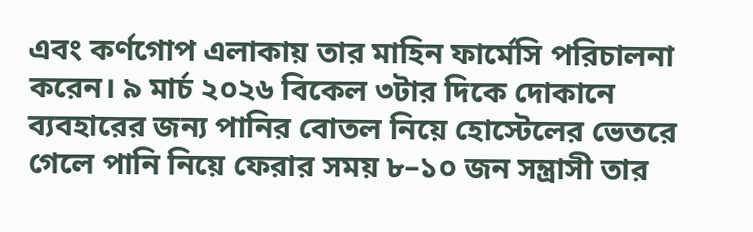এবং কর্ণগোপ এলাকায় তার মাহিন ফার্মেসি পরিচালনা করেন। ৯ মার্চ ২০২৬ বিকেল ৩টার দিকে দোকানে ব্যবহারের জন্য পানির বোতল নিয়ে হোস্টেলের ভেতরে গেলে পানি নিয়ে ফেরার সময় ৮–১০ জন সন্ত্রাসী তার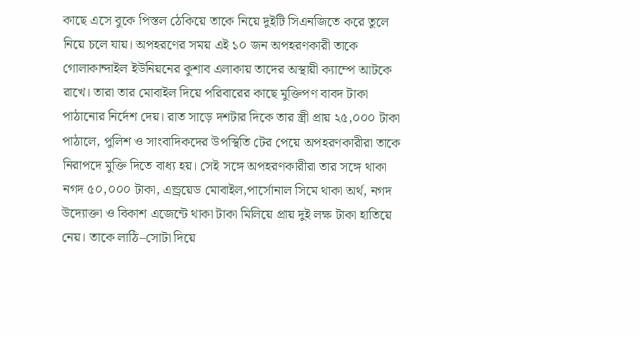কাছে এসে বুকে পিস্তল ঠেকিয়ে তাকে নিয়ে দুইটি সিএনজিতে করে তুলে নিয়ে চলে যায়। অপহরণের সময় এই ১০ জন অপহরণকারী তাকে গোলাকান্দাইল ইউনিয়নের কুশাব এলাকায় তাদের অস্থায়ী ক্যাম্পে আটকে রাখে। তারা তার মোবাইল দিয়ে পরিবারের কাছে মুক্তিপণ বাবদ টাকা পাঠানোর নির্দেশ দেয়। রাত সাড়ে দশটার দিকে তার স্ত্রী প্রায় ২৫,০০০ টাকা পাঠালে, পুলিশ ও সাংবাদিকদের উপস্থিতি টের পেয়ে অপহরণকারীরা তাকে নিরাপদে মুক্তি দিতে বাধ্য হয়। সেই সঙ্গে অপহরণকারীরা তার সঙ্গে থাকা নগদ ৫০,০০০ টাকা, এন্ড্রয়েড মোবাইল,পার্সোনাল সিমে থাকা অর্থ, নগদ উদ্যোক্তা ও বিকাশ এজেন্টে থাকা টাকা মিলিয়ে প্রায় দুই লক্ষ টাকা হাতিয়ে নেয়। তাকে লাঠি–সোটা দিয়ে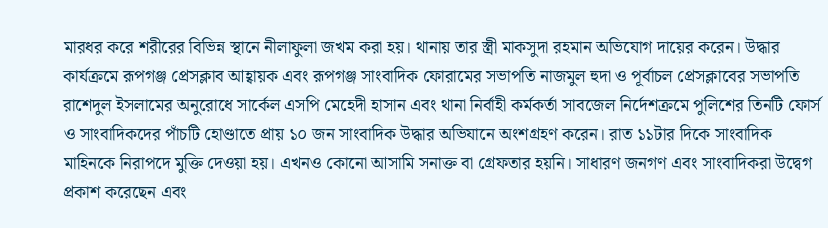মারধর করে শরীরের বিভিন্ন স্থানে নীলাফুলা জখম করা হয়। থানায় তার স্ত্রী মাকসুদা রহমান অভিযোগ দায়ের করেন। উদ্ধার কার্যক্রমে রূপগঞ্জ প্রেসক্লাব আহ্বায়ক এবং রূপগঞ্জ সাংবাদিক ফোরামের সভাপতি নাজমুল হুদা ও পূর্বাচল প্রেসক্লাবের সভাপতি রাশেদুল ইসলামের অনুরোধে সার্কেল এসপি মেহেদী হাসান এবং থানা নির্বাহী কর্মকর্তা সাবজেল নির্দেশক্রমে পুলিশের তিনটি ফোর্স ও সাংবাদিকদের পাঁচটি হোণ্ডাতে প্রায় ১০ জন সাংবাদিক উদ্ধার অভিযানে অংশগ্রহণ করেন। রাত ১১টার দিকে সাংবাদিক মাহিনকে নিরাপদে মুক্তি দেওয়া হয়। এখনও কোনো আসামি সনাক্ত বা গ্রেফতার হয়নি। সাধারণ জনগণ এবং সাংবাদিকরা উদ্বেগ প্রকাশ করেছেন এবং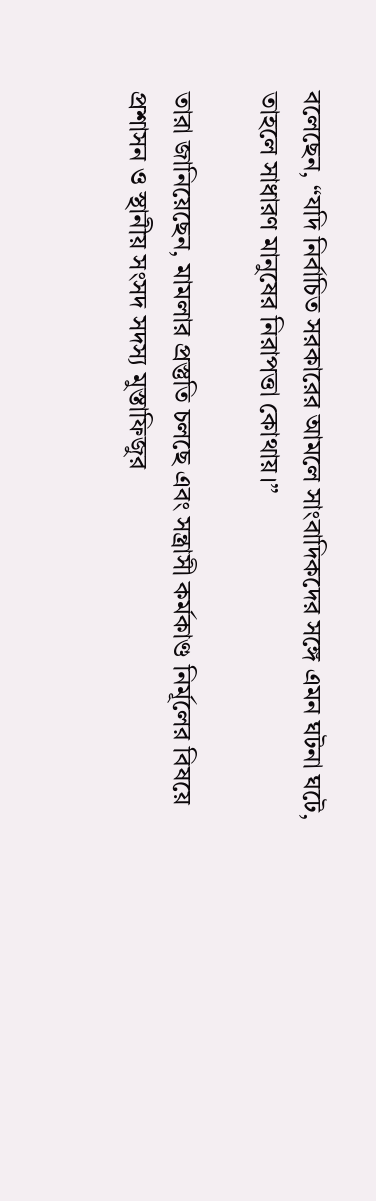বলেছেন, “যদি নির্বাচিত সরকারের আমলে সাংবাদিকদের সঙ্গে এমন ঘটনা ঘটে, তাহলে সাধারণ মানুষের নিরাপত্তা কোথায়।”

তারা জানিয়েছেন, মামলার প্রস্তুতি চলছে এবং সন্ত্রাসী কর্মকাণ্ড নির্মূলের বিষয়ে প্রশাসন ও স্থানীয় সংসদ সদস্য মুস্তাফিজুর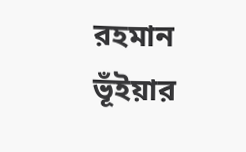রহমান ভূঁইয়ার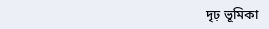দৃঢ় ভূমিকা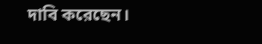দাবি করেছেন।